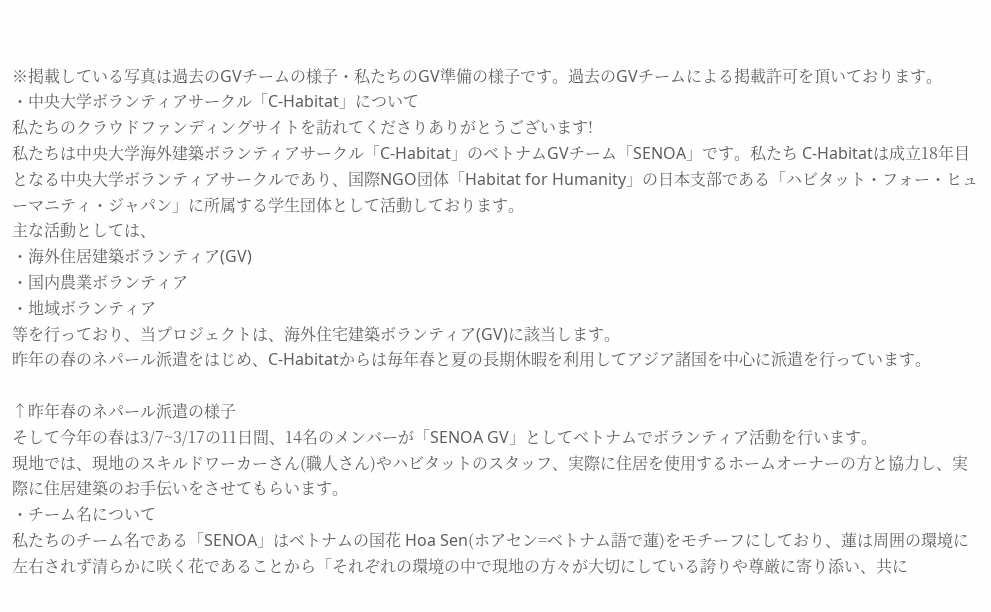※掲載している写真は過去のGVチームの様子・私たちのGV準備の様子です。過去のGVチームによる掲載許可を頂いております。
・中央大学ボランティアサークル「C-Habitat」について
私たちのクラウドファンディングサイトを訪れてくださりありがとうございます!
私たちは中央大学海外建築ボランティアサークル「C-Habitat」のベトナムGVチーム「SENOA」です。私たち C-Habitatは成立18年目となる中央大学ボランティアサークルであり、国際NGO団体「Habitat for Humanity」の日本支部である「ハビタット・フォー・ヒューマニティ・ジャパン」に所属する学生団体として活動しております。
主な活動としては、
・海外住居建築ボランティア(GV)
・国内農業ボランティア
・地域ボランティア
等を行っており、当プロジェクトは、海外住宅建築ボランティア(GV)に該当します。
昨年の春のネパール派遣をはじめ、C-Habitatからは毎年春と夏の長期休暇を利用してアジア諸国を中心に派遣を行っています。

↑昨年春のネパール派遣の様子
そして今年の春は3/7~3/17の11日間、14名のメンバーが「SENOA GV」としてベトナムでボランティア活動を行います。
現地では、現地のスキルドワーカーさん(職人さん)やハビタットのスタッフ、実際に住居を使用するホームオーナーの方と協力し、実際に住居建築のお手伝いをさせてもらいます。
・チーム名について
私たちのチーム名である「SENOA」はベトナムの国花 Hoa Sen(ホアセン=ベトナム語で蓮)をモチーフにしており、蓮は周囲の環境に左右されず清らかに咲く花であることから「それぞれの環境の中で現地の方々が大切にしている誇りや尊厳に寄り添い、共に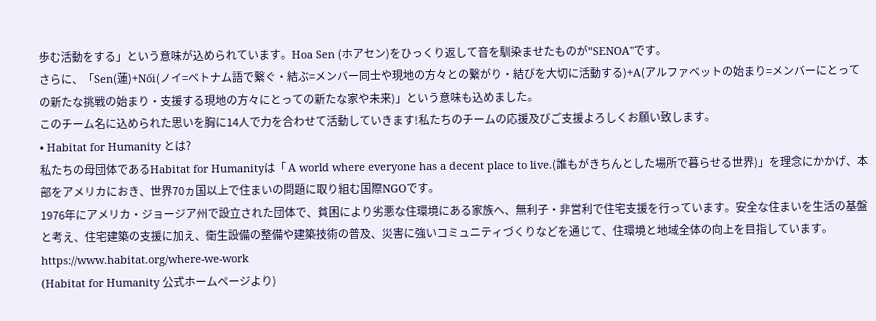歩む活動をする」という意味が込められています。Hoa Sen (ホアセン)をひっくり返して音を馴染ませたものが"SENOA"です。
さらに、「Sen(蓮)+Nối(ノイ=ベトナム語で繋ぐ・結ぶ=メンバー同士や現地の方々との繋がり・結びを大切に活動する)+A(アルファベットの始まり=メンバーにとっての新たな挑戦の始まり・支援する現地の方々にとっての新たな家や未来)」という意味も込めました。
このチーム名に込められた思いを胸に14人で力を合わせて活動していきます!私たちのチームの応援及びご支援よろしくお願い致します。
• Habitat for Humanity とは?
私たちの母団体であるHabitat for Humanityは「 A world where everyone has a decent place to live.(誰もがきちんとした場所で暮らせる世界)」を理念にかかげ、本部をアメリカにおき、世界70ヵ国以上で住まいの問題に取り組む国際NGOです。
1976年にアメリカ・ジョージア州で設立された団体で、貧困により劣悪な住環境にある家族へ、無利子・非営利で住宅支援を行っています。安全な住まいを生活の基盤と考え、住宅建築の支援に加え、衛生設備の整備や建築技術の普及、災害に強いコミュニティづくりなどを通じて、住環境と地域全体の向上を目指しています。
https://www.habitat.org/where-we-work
(Habitat for Humanity 公式ホームページより)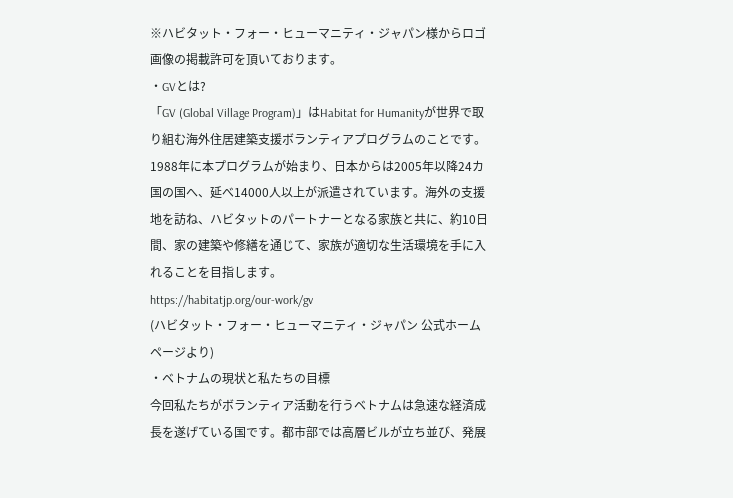※ハビタット・フォー・ヒューマニティ・ジャパン様からロゴ画像の掲載許可を頂いております。
・GVとは?
「GV (Global Village Program)」はHabitat for Humanityが世界で取り組む海外住居建築支援ボランティアプログラムのことです。1988年に本プログラムが始まり、日本からは2005年以降24カ国の国へ、延べ14000人以上が派遣されています。海外の支援地を訪ね、ハビタットのパートナーとなる家族と共に、約10日間、家の建築や修繕を通じて、家族が適切な生活環境を手に入れることを目指します。
https://habitatjp.org/our-work/gv
(ハビタット・フォー・ヒューマニティ・ジャパン 公式ホームページより)
・ベトナムの現状と私たちの目標
今回私たちがボランティア活動を行うベトナムは急速な経済成長を遂げている国です。都市部では高層ビルが立ち並び、発展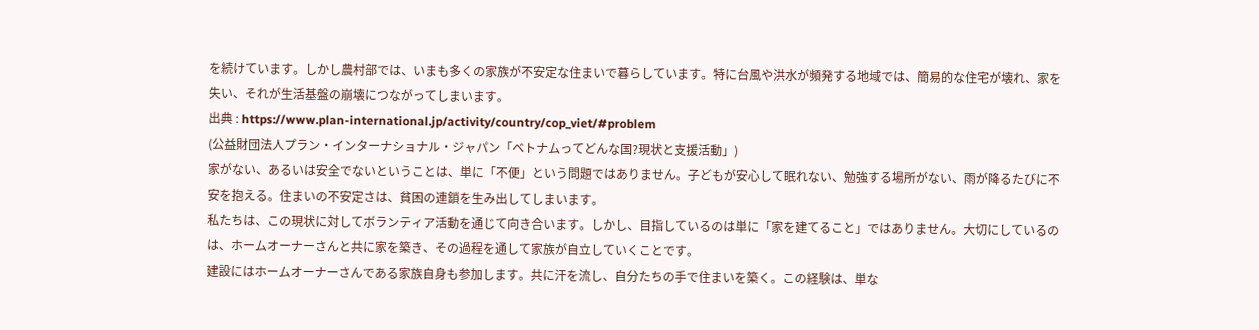を続けています。しかし農村部では、いまも多くの家族が不安定な住まいで暮らしています。特に台風や洪水が頻発する地域では、簡易的な住宅が壊れ、家を失い、それが生活基盤の崩壊につながってしまいます。
出典 : https://www.plan-international.jp/activity/country/cop_viet/#problem
(公益財団法人プラン・インターナショナル・ジャパン「ベトナムってどんな国?現状と支援活動」)
家がない、あるいは安全でないということは、単に「不便」という問題ではありません。子どもが安心して眠れない、勉強する場所がない、雨が降るたびに不安を抱える。住まいの不安定さは、貧困の連鎖を生み出してしまいます。
私たちは、この現状に対してボランティア活動を通じて向き合います。しかし、目指しているのは単に「家を建てること」ではありません。大切にしているのは、ホームオーナーさんと共に家を築き、その過程を通して家族が自立していくことです。
建設にはホームオーナーさんである家族自身も参加します。共に汗を流し、自分たちの手で住まいを築く。この経験は、単な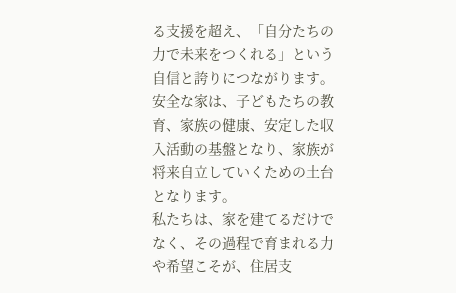る支援を超え、「自分たちの力で未来をつくれる」という自信と誇りにつながります。安全な家は、子どもたちの教育、家族の健康、安定した収入活動の基盤となり、家族が将来自立していくための土台となります。
私たちは、家を建てるだけでなく、その過程で育まれる力や希望こそが、住居支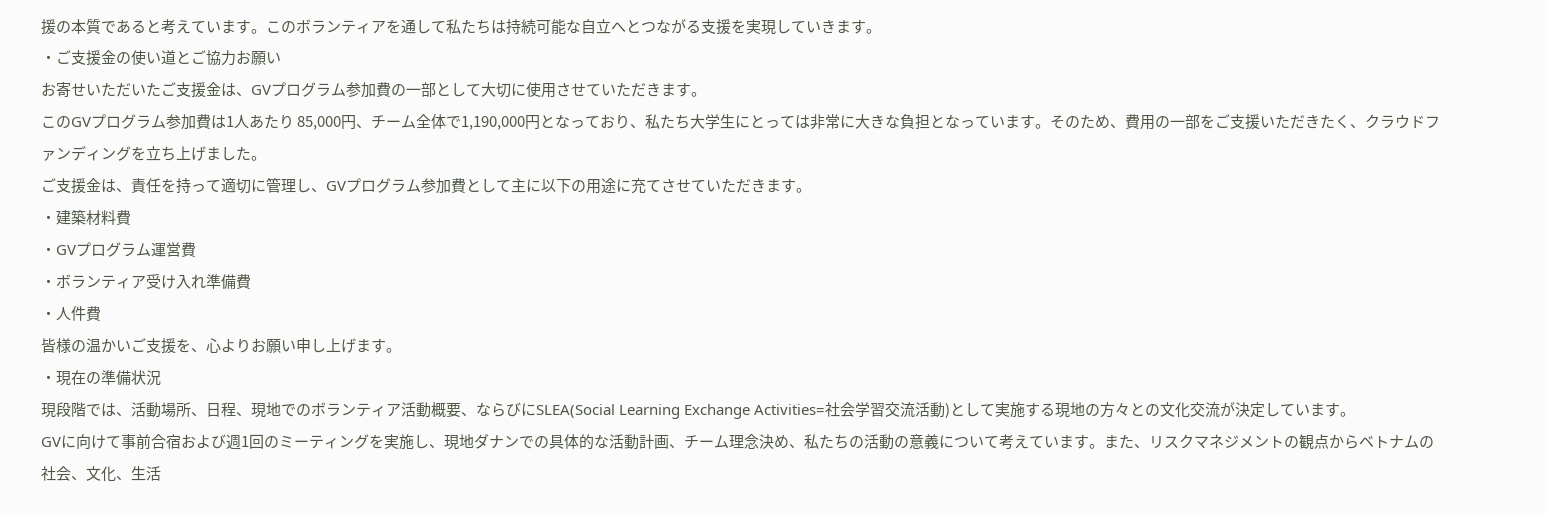援の本質であると考えています。このボランティアを通して私たちは持続可能な自立へとつながる支援を実現していきます。
・ご支援金の使い道とご協力お願い
お寄せいただいたご支援金は、GVプログラム参加費の一部として大切に使用させていただきます。
このGVプログラム参加費は1人あたり 85,000円、チーム全体で1,190,000円となっており、私たち大学生にとっては非常に大きな負担となっています。そのため、費用の一部をご支援いただきたく、クラウドファンディングを立ち上げました。
ご支援金は、責任を持って適切に管理し、GVプログラム参加費として主に以下の用途に充てさせていただきます。
・建築材料費
・GVプログラム運営費
・ボランティア受け入れ準備費
・人件費
皆様の温かいご支援を、心よりお願い申し上げます。
・現在の準備状況
現段階では、活動場所、日程、現地でのボランティア活動概要、ならびにSLEA(Social Learning Exchange Activities=社会学習交流活動)として実施する現地の方々との文化交流が決定しています。
GVに向けて事前合宿および週1回のミーティングを実施し、現地ダナンでの具体的な活動計画、チーム理念決め、私たちの活動の意義について考えています。また、リスクマネジメントの観点からベトナムの社会、文化、生活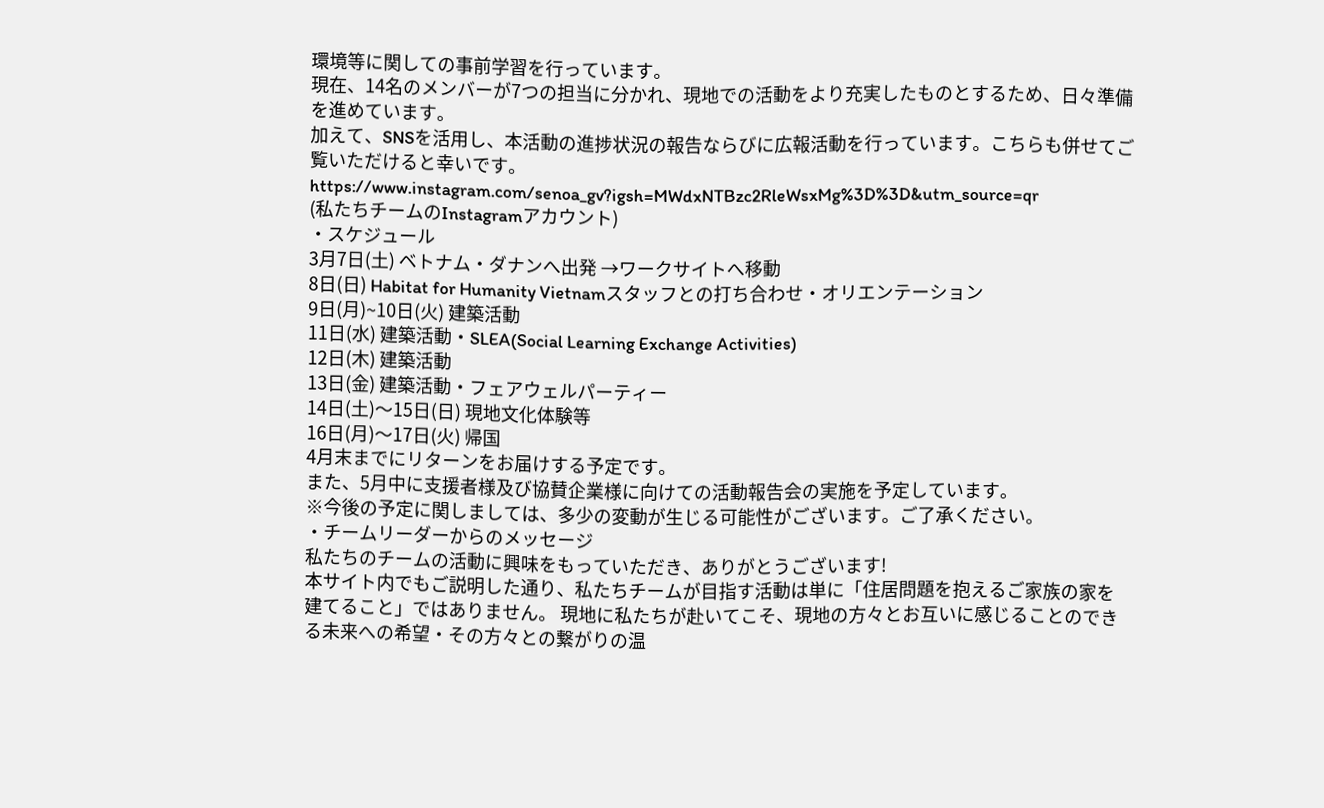環境等に関しての事前学習を行っています。
現在、14名のメンバーが7つの担当に分かれ、現地での活動をより充実したものとするため、日々準備を進めています。
加えて、SNSを活用し、本活動の進捗状況の報告ならびに広報活動を行っています。こちらも併せてご覧いただけると幸いです。
https://www.instagram.com/senoa_gv?igsh=MWdxNTBzc2RleWsxMg%3D%3D&utm_source=qr
(私たちチームのInstagramアカウント)
・スケジュール
3月7日(土) ベトナム・ダナンへ出発 →ワークサイトへ移動
8日(日) Habitat for Humanity Vietnamスタッフとの打ち合わせ・オリエンテーション
9日(月)~10日(火) 建築活動
11日(水) 建築活動・SLEA(Social Learning Exchange Activities)
12日(木) 建築活動
13日(金) 建築活動・フェアウェルパーティー
14日(土)〜15日(日) 現地文化体験等
16日(月)〜17日(火) 帰国
4月末までにリターンをお届けする予定です。
また、5月中に支援者様及び協賛企業様に向けての活動報告会の実施を予定しています。
※今後の予定に関しましては、多少の変動が生じる可能性がございます。ご了承ください。
・チームリーダーからのメッセージ
私たちのチームの活動に興味をもっていただき、ありがとうございます!
本サイト内でもご説明した通り、私たちチームが目指す活動は単に「住居問題を抱えるご家族の家を建てること」ではありません。 現地に私たちが赴いてこそ、現地の方々とお互いに感じることのできる未来への希望・その方々との繋がりの温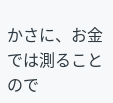かさに、お金では測ることので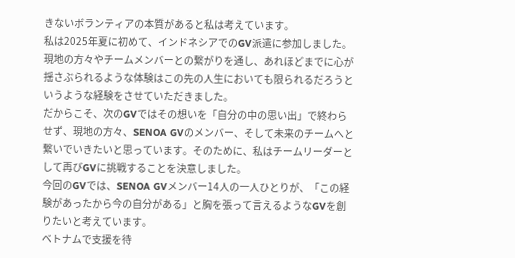きないボランティアの本質があると私は考えています。
私は2025年夏に初めて、インドネシアでのGV派遣に参加しました。現地の方々やチームメンバーとの繋がりを通し、あれほどまでに心が揺さぶられるような体験はこの先の人生においても限られるだろうというような経験をさせていただきました。
だからこそ、次のGVではその想いを「自分の中の思い出」で終わらせず、現地の方々、SENOA GVのメンバー、そして未来のチームへと繋いでいきたいと思っています。そのために、私はチームリーダーとして再びGVに挑戦することを決意しました。
今回のGVでは、SENOA GVメンバー14人の一人ひとりが、「この経験があったから今の自分がある」と胸を張って言えるようなGVを創りたいと考えています。
ベトナムで支援を待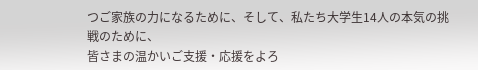つご家族の力になるために、そして、私たち大学生14人の本気の挑戦のために、
皆さまの温かいご支援・応援をよろ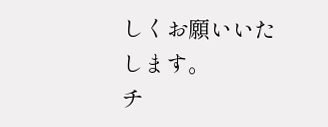しくお願いいたします。
チ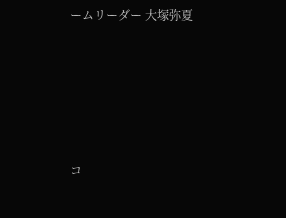ームリーダー 大塚弥夏






コ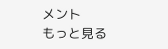メント
もっと見る